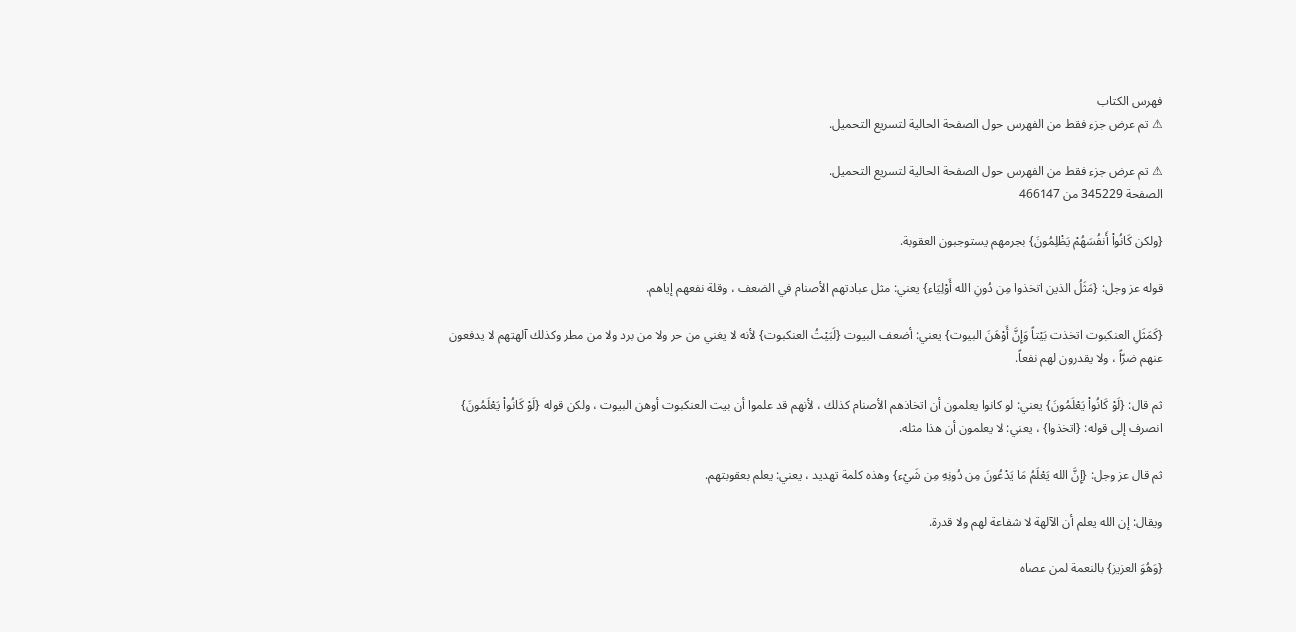فهرس الكتاب
⚠ تم عرض جزء فقط من الفهرس حول الصفحة الحالية لتسريع التحميل.

⚠ تم عرض جزء فقط من الفهرس حول الصفحة الحالية لتسريع التحميل.
الصفحة 345229 من 466147

{ولكن كَانُواْ أَنفُسَهُمْ يَظْلِمُونَ} بجرمهم يستوجبون العقوبة.

قوله عز وجل: {مَثَلُ الذين اتخذوا مِن دُونِ الله أَوْلِيَاء} يعني: مثل عبادتهم الأصنام في الضعف ، وقلة نفعهم إياهم.

{كَمَثَلِ العنكبوت اتخذت بَيْتاً وَإِنَّ أَوْهَنَ البيوت} يعني: أضعف البيوت {لَبَيْتُ العنكبوت} لأنه لا يغني من حر ولا من برد ولا من مطر وكذلك آلهتهم لا يدفعون عنهم ضرّاً ، ولا يقدرون لهم نفعاً.

ثم قال: {لَوْ كَانُواْ يَعْلَمُونَ} يعني: لو كانوا يعلمون أن اتخاذهم الأصنام كذلك ، لأنهم قد علموا أن بيت العنكبوت أوهن البيوت ، ولكن قوله {لَوْ كَانُواْ يَعْلَمُونَ} انصرف إلى قوله: {اتخذوا} ، يعني: لا يعلمون أن هذا مثله.

ثم قال عز وجل: {إِنَّ الله يَعْلَمُ مَا يَدْعُونَ مِن دُونِهِ مِن شَيْء} وهذه كلمة تهديد ، يعني: يعلم بعقوبتهم.

ويقال: إن الله يعلم أن الآلهة لا شفاعة لهم ولا قدرة.

{وَهُوَ العزيز} بالنعمة لمن عصاه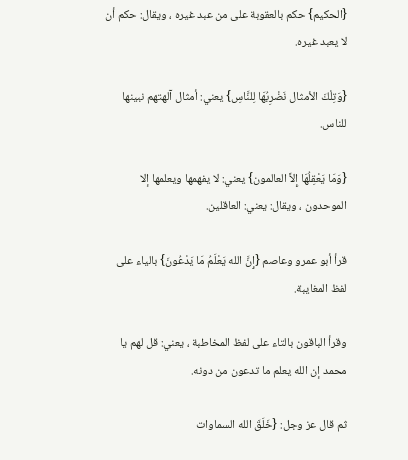{الحكيم} حكم بالعقوبة على من عبد غيره ، ويقال: حكم أن لا يعبد غيره.

{وَتِلْكَ الأمثال نَضْرِبُهَا لِلنَّاسِ} يعني: أمثال آلهتهم نبينها للناس.

{وَمَا يَعْقِلُهَا إِلاَّ العالمون} يعني: لا يفهمها ويعلمها إلا الموحدون ، ويقال: يعني: العاقلين.

قرأ أبو عمرو وعاصم {إِنَّ الله يَعْلَمُ مَا يَدْعُونَ} بالياء على لفظ المغايبة.

وقرأ الباقون بالتاء على لفظ المخاطبة ، يعني: قل لهم يا محمد إن الله يعلم ما تدعون من دونه.

ثم قال عز وجل: {خَلَقَ الله السماوات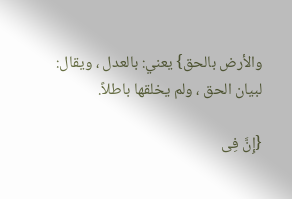والأرض بالحق} يعني: بالعدل ، ويقال: لبيان الحق ، ولم يخلقها باطلاً.

{إِنَّ فِى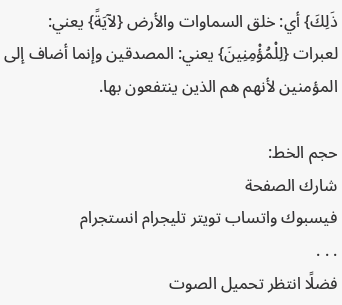ذَلِكَ} أي: خلق السماوات والأرض {لآيَةً} يعني: لعبرات {لِلْمُؤْمِنِينَ} يعني: المصدقين وإنما أضاف إلى المؤمنين لأنهم هم الذين ينتفعون بها.

حجم الخط:
شارك الصفحة
فيسبوك واتساب تويتر تليجرام انستجرام
. . .
فضلًا انتظر تحميل الصوت